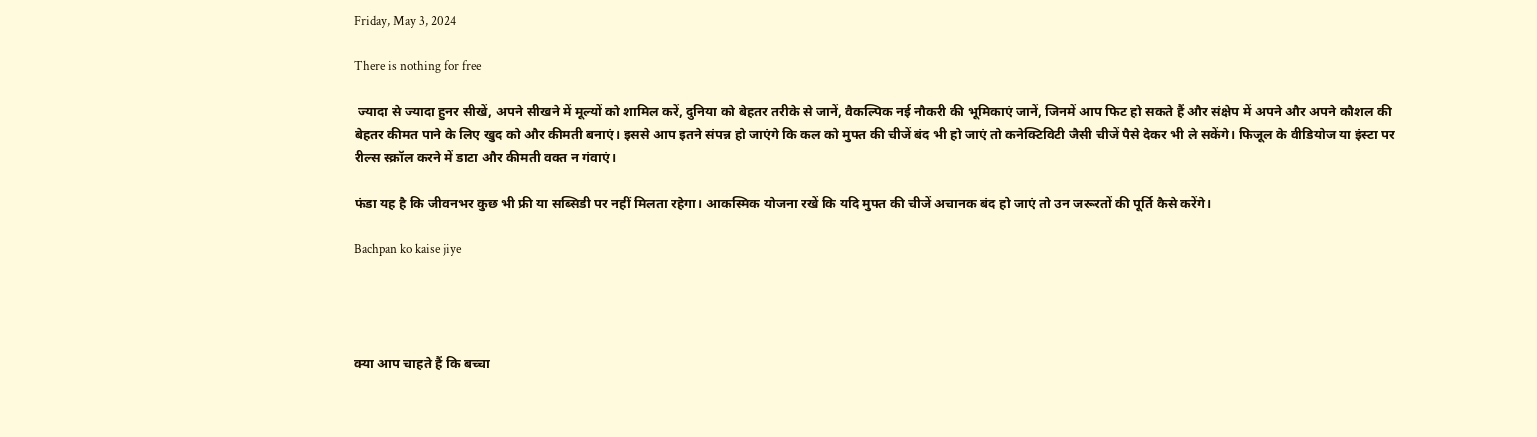Friday, May 3, 2024

There is nothing for free

 ज्यादा से ज्यादा हुनर सीखें, अपने सीखने में मूल्यों को शामिल करें, दुनिया को बेहतर तरीके से जानें, वैकल्पिक नई नौकरी की भूमिकाएं जानें, जिनमें आप फिट हो सकते हैं और संक्षेप में अपने और अपने कौशल की बेहतर कीमत पाने के लिए खुद को और कीमती बनाएं। इससे आप इतने संपन्न हो जाएंगे कि कल को मुफ्त की चीजें बंद भी हो जाएं तो कनेक्टिविटी जैसी चीजें पैसे देकर भी ले सकेंगे। फिजूल के वीडियोज या इंस्टा पर रील्स स्क्रॉल करने में डाटा और कीमती वक्त न गंवाएं।

फंडा यह है कि जीवनभर कुछ भी फ्री या सब्सिडी पर नहीं मिलता रहेगा। आकस्मिक योजना रखें कि यदि मुफ्त की चीजें अचानक बंद हो जाएं तो उन जरूरतों की पूर्ति कैसे करेंगे।

Bachpan ko kaise jiye




क्या आप चाहते हैं कि बच्चा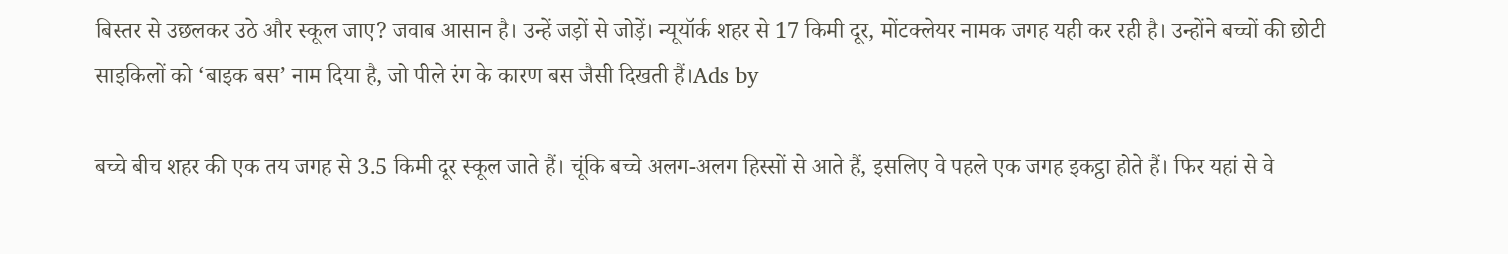बिस्तर से उछलकर उठे और स्कूल जाए? जवाब आसान है। उन्हें जड़ों से जोड़ें। न्यूयॉर्क शहर से 17 किमी दूर, मोंटक्लेयर नामक जगह यही कर रही है। उन्होंने बच्चों की छोटी साइकिलों को ‘बाइक बस’ नाम दिया है, जो पीले रंग के कारण बस जैसी दिखती हैं।Ads by

बच्चे बीच शहर की एक तय जगह से 3.5 किमी दूर स्कूल जाते हैं। चूंकि बच्चे अलग-अलग हिस्सों से आते हैं, इसलिए वे पहले एक जगह इकट्ठा होते हैं। फिर यहां से वे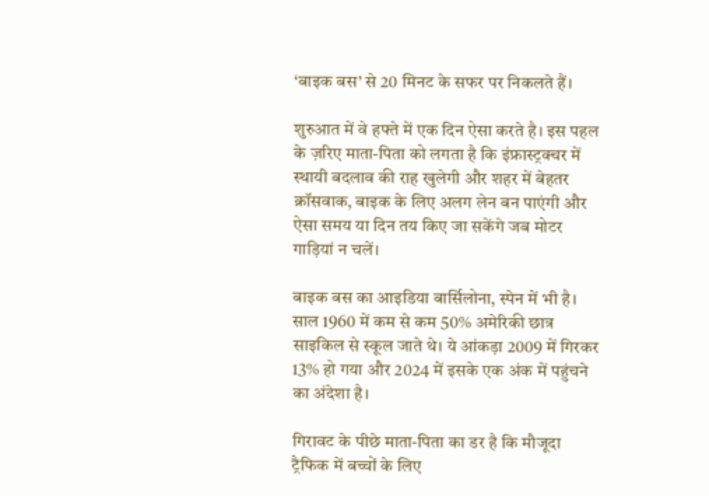‘बाइक बस’ से 20 मिनट के सफर पर निकलते हैं।

शुरुआत में वे हफ्ते में एक दिन ऐसा करते है। इस पहल के ज़रिए माता-पिता को लगता है कि इंफ्रास्ट्रक्चर में स्थायी बदलाव की राह खुलेगी और शहर में बेहतर क्रॉसवाक, बाइक के लिए अलग लेन बन पाएंगी और ऐसा समय या दिन तय किए जा सकेंगे जब मोटर गाड़ियां न चलें।

बाइक बस का आइडिया बार्सिलोना, स्पेन में भी है। साल 1960 में कम से कम 50% अमेरिकी छात्र साइकिल से स्कूल जाते थे। ये आंकड़ा 2009 में गिरकर 13% हो गया और 2024 में इसके एक अंक में पहुंचने का अंदेशा है।

गिरावट के पीछे माता-पिता का डर है कि मौजूदा ट्रैफिक में बच्चों के लिए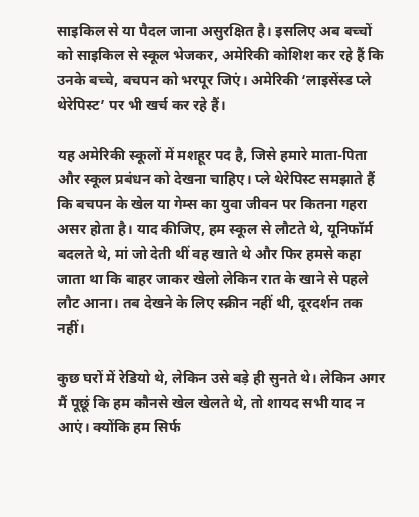साइकिल से या पैदल जाना असुरक्षित है। इसलिए अब बच्चों को साइकिल से स्कूल भेजकर, अमेरिकी कोशिश कर रहे हैं कि उनके बच्चे, बचपन को भरपूर जिएं। अमेरिकी ‘लाइसेंस्ड प्ले थेरेपिस्ट’ पर भी खर्च कर रहे हैं।

यह अमेरिकी स्कूलों में मशहूर पद है, जिसे हमारे माता-पिता और स्कूल प्रबंधन को देखना चाहिए। प्ले थेरेपिस्ट समझाते हैं कि बचपन के खेल या गेम्स का युवा जीवन पर कितना गहरा असर होता है। याद कीजिए, हम स्कूल से लौटते थे, यूनिफॉर्म बदलते थे, मां जो देती थीं वह खाते थे और फिर हमसे कहा जाता था कि बाहर जाकर खेलो लेकिन रात के खाने से पहले लौट आना। तब देखने के लिए स्क्रीन नहीं थी, दूरदर्शन तक नहीं।

कुछ घरों में रेडियो थे, लेकिन उसे बड़े ही सुनते थे। लेकिन अगर मैं पूछूं कि हम कौनसे खेल खेलते थे, तो शायद सभी याद न आएं। क्योंकि हम सिर्फ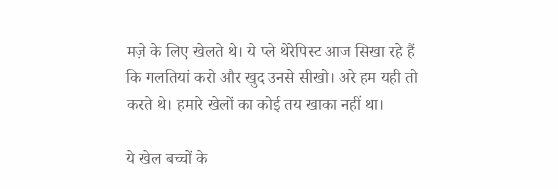मज़े के लिए खेलते थे। ये प्ले थेरेपिस्ट आज सिखा रहे हैं कि गलतियां करो और खुद उनसे सीखो। अरे हम यही तो करते थे। हमारे खेलों का कोई तय खाका नहीं था।

ये खेल बच्चों के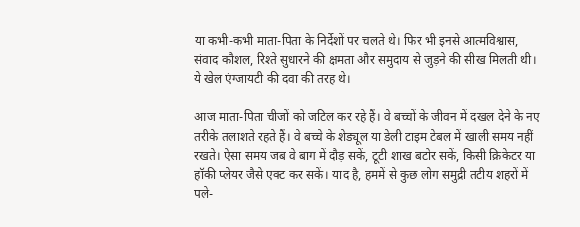या कभी-कभी माता-पिता के निर्देशों पर चलते थे। फिर भी इनसे आत्मविश्वास, संवाद कौशल, रिश्ते सुधारने की क्षमता और समुदाय से जुड़ने की सीख मिलती थी। ये खेल एंग्जायटी की दवा की तरह थे।

आज माता-पिता चीजों को जटिल कर रहे हैं। वे बच्चों के जीवन में दखल देने के नए तरीके तलाशते रहते हैं। वे बच्चे के शेड्यूल या डेली टाइम टेबल में खाली समय नहीं रखते। ऐसा समय जब वे बाग में दौड़ सकें, टूटी शाख बटोर सकें, किसी क्रिकेटर या हॉकी प्लेयर जैसे एक्ट कर सकें। याद है, हममें से कुछ लोग समुद्री तटीय शहरों में पले-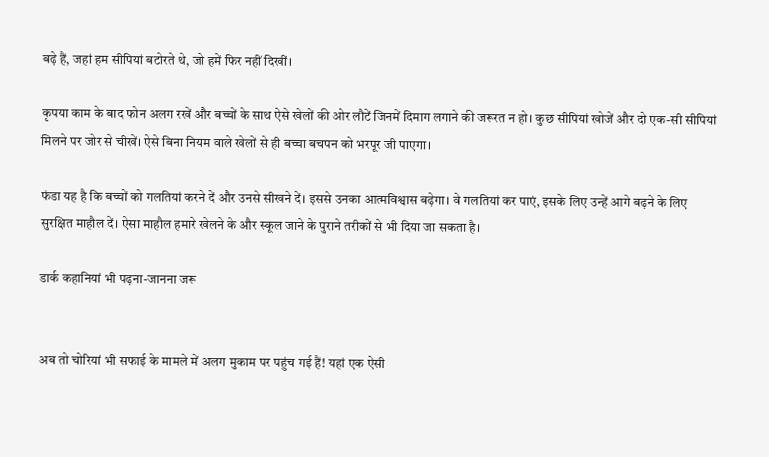बढ़े हैं, जहां हम सीपियां बटोरते थे, जो हमें फिर नहीं दिखीं।

कृपया काम के बाद फोन अलग रखें और बच्चों के साथ ऐसे खेलों की ओर लौटें जिनमें दिमाग लगाने की जरूरत न हो। कुछ सीपियां खोजें और दो एक-सी सीपियां मिलने पर जोर से चीखें। ऐसे बिना नियम वाले खेलों से ही बच्चा बचपन को भरपूर जी पाएगा।

फंडा यह है कि बच्चों को गलतियां करने दें और उनसे सीखने दें। इससे उनका आत्मविश्वास बढ़ेगा। वे गलतियां कर पाएं, इसके लिए उन्हें आगे बढ़ने के लिए सुरक्षित माहौल दें। ऐसा माहौल हमारे खेलने के और स्कूल जाने के पुराने तरीकों से भी दिया जा सकता है।

डार्क कहानियां भी पढ़ना-जानना जरू


अब तो चोरियां भी सफाई के मामले में अलग मुकाम पर पहुंच गई हैं! यहां एक ऐसी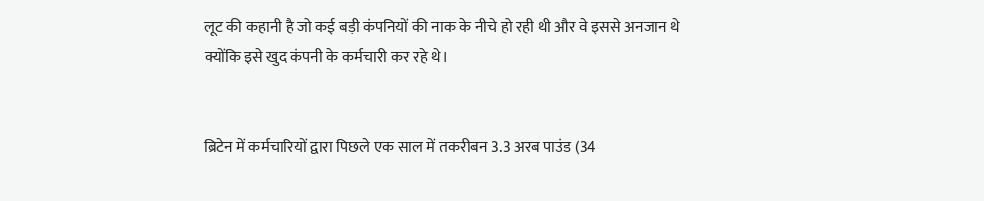लूट की कहानी है जो कई बड़ी कंपनियों की नाक के नीचे हो रही थी और वे इससे अनजान थे क्योंकि इसे खुद कंपनी के कर्मचारी कर रहे थे।


ब्रिटेन में कर्मचारियों द्वारा पिछले एक साल में तकरीबन 3.3 अरब पाउंड (34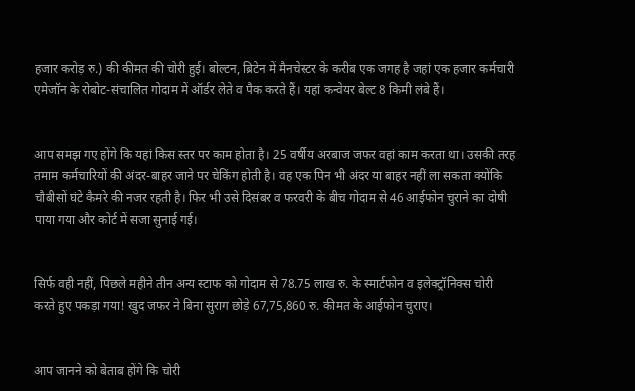हजार करोड़ रु.) की कीमत की चोरी हुई। बोल्टन, ब्रिटेन में मैनचेस्टर के करीब एक जगह है जहां एक हजार कर्मचारी एमेजॉन के रोबोट-संचालित गोदाम में ऑर्डर लेते व पैक करते हैं। यहां कन्वेयर बेल्ट 8 किमी लंबे हैं।


आप समझ गए होंगे कि यहां किस स्तर पर काम होता है। 25 वर्षीय अरबाज जफर वहां काम करता था। उसकी तरह तमाम कर्मचारियों की अंदर-बाहर जाने पर चेकिंग होती है। वह एक पिन भी अंदर या बाहर नहीं ला सकता क्योंकि चौबीसों घंटे कैमरे की नजर रहती है। फिर भी उसे दिसंबर व फरवरी के बीच गोदाम से 46 आईफोन चुराने का दोषी पाया गया और कोर्ट में सजा सुनाई गई।


सिर्फ वही नहीं, पिछले महीने तीन अन्य स्टाफ को गोदाम से 78.75 लाख रु. के स्मार्टफोन व इलेक्ट्रॉनिक्स चोरी करते हुए पकड़ा गया! खुद जफर ने बिना सुराग छोड़े 67,75,860 रु. कीमत के आईफोन चुराए।


आप जानने को बेताब होंगे कि चोरी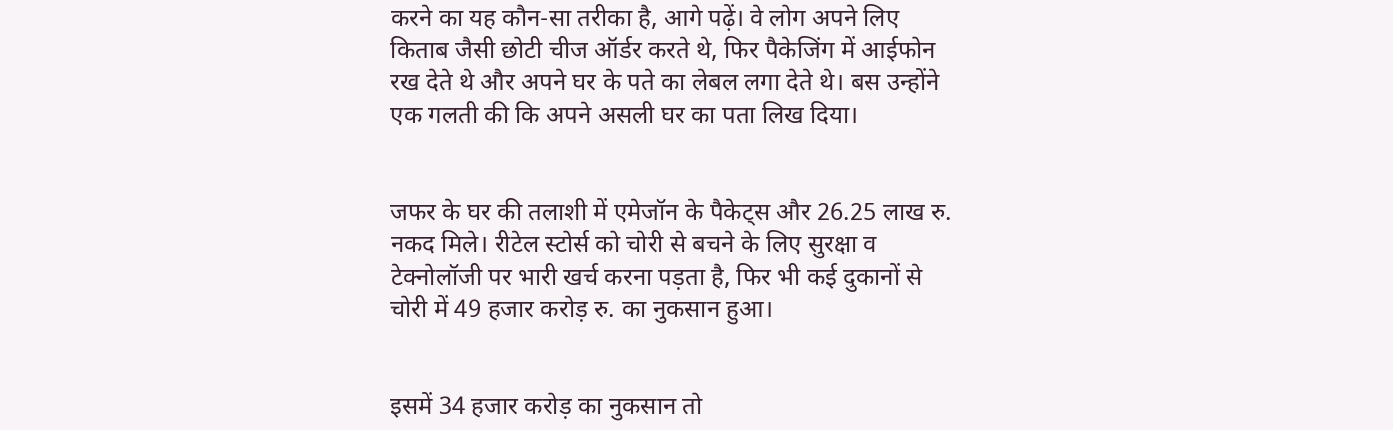करने का यह कौन-सा तरीका है, आगे पढ़ें। वे लोग अपने लिए किताब जैसी छोटी चीज ऑर्डर करते थे, फिर पैकेजिंग में आईफोन रख देते थे और अपने घर के पते का लेबल लगा देते थे। बस उन्होंने एक गलती की कि अपने असली घर का पता लिख दिया।


जफर के घर की तलाशी में एमेजॉन के पैकेट्स और 26.25 लाख रु. नकद मिले। रीटेल स्टोर्स को चोरी से बचने के लिए सुरक्षा व टेक्नोलॉजी पर भारी खर्च करना पड़ता है, फिर भी कई दुकानों से चोरी में 49 हजार करोड़ रु. का नुकसान हुआ।


इसमें 34 हजार करोड़ का नुकसान तो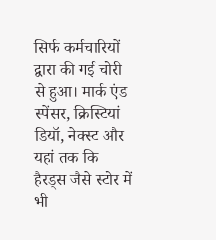सिर्फ कर्मचारियों द्वारा की गई चोरी से हुआ। मार्क एंड स्पेंसर, क्रिस्टियां डियॉ, नेक्स्ट और यहां तक कि हैरड्स जैसे स्टोर में भी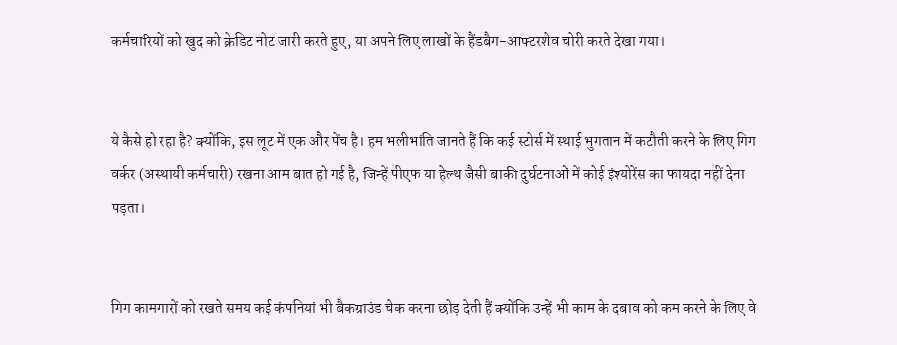कर्मचारियों को खुद को क्रेडिट नोट जारी करते हुए, या अपने लिए लाखों के हैंडबैग-आफ्टरशेव चोरी करते देखा गया।


ये कैसे हो रहा है? क्योंकि, इस लूट में एक और पेंच है। हम भलीभांति जानते हैं कि कई स्टोर्स में स्थाई भुगतान में कटौती करने के लिए गिग वर्कर (अस्थायी कर्मचारी) रखना आम बात हो गई है, जिन्हें पीएफ या हेल्थ जैसी बाकी दुर्घटनाओं में कोई इंश्योरेंस का फायदा नहीं देना पड़ता।


गिग कामगारों को रखते समय कई कंपनियां भी बैकग्राउंड चेक करना छोड़ देती हैं क्योंकि उन्हें भी काम के दबाव को कम करने के लिए वे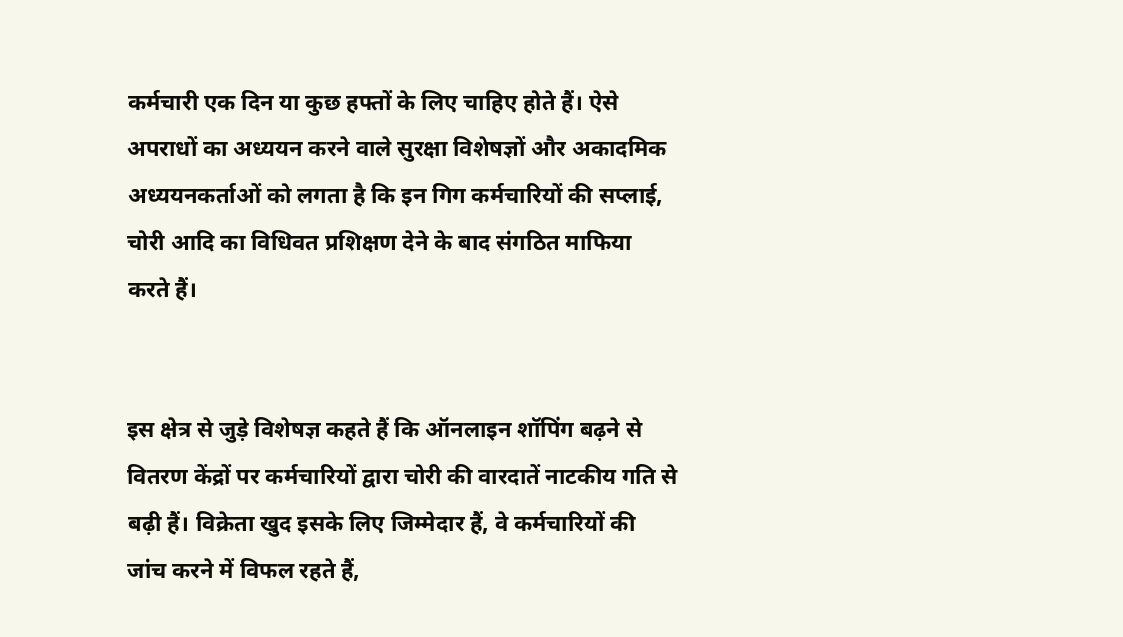कर्मचारी एक दिन या कुछ हफ्तों के लिए चाहिए होते हैं। ऐसे अपराधों का अध्ययन करने वाले सुरक्षा विशेषज्ञों और अकादमिक अध्ययनकर्ताओं को लगता है कि इन गिग कर्मचारियों की सप्लाई, चोरी आदि का विधिवत प्रशिक्षण देने के बाद संगठित माफिया करते हैं।


इस क्षेत्र से जुड़े विशेषज्ञ कहते हैं कि ऑनलाइन शॉपिंग बढ़ने से वितरण केंद्रों पर कर्मचारियों द्वारा चोरी की वारदातें नाटकीय गति से बढ़ी हैं। विक्रेता खुद इसके लिए जिम्मेदार हैं, वे कर्मचारियों की जांच करने में विफल रहते हैं,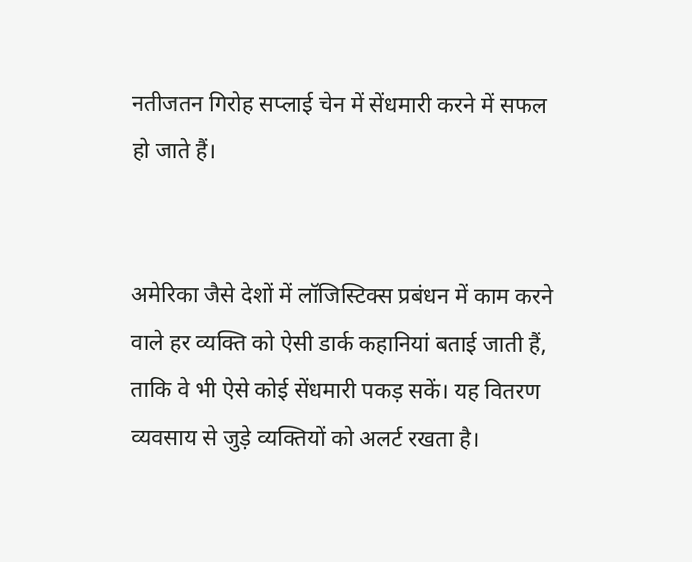नतीजतन गिरोह सप्लाई चेन में सेंधमारी करने में सफल हो जाते हैं।


अमेरिका जैसे देशों में लॉजिस्टिक्स प्रबंधन में काम करने वाले हर व्यक्ति को ऐसी डार्क कहानियां बताई जाती हैं, ताकि वे भी ऐसे कोई सेंधमारी पकड़ सकें। यह वितरण व्यवसाय से जुड़े व्यक्तियों को अलर्ट रखता है।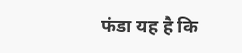फंडा यह है कि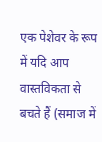एक पेशेवर के रूप में यदि आप वास्तविकता से बचते हैं (समाज में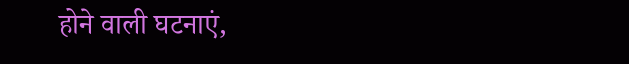होने वाली घटनाएं,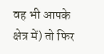वह भी आपके क्षेत्र में) तो फिर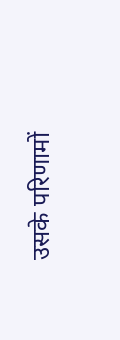उसके परिणामों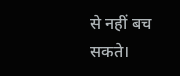से नहीं बच सकते।